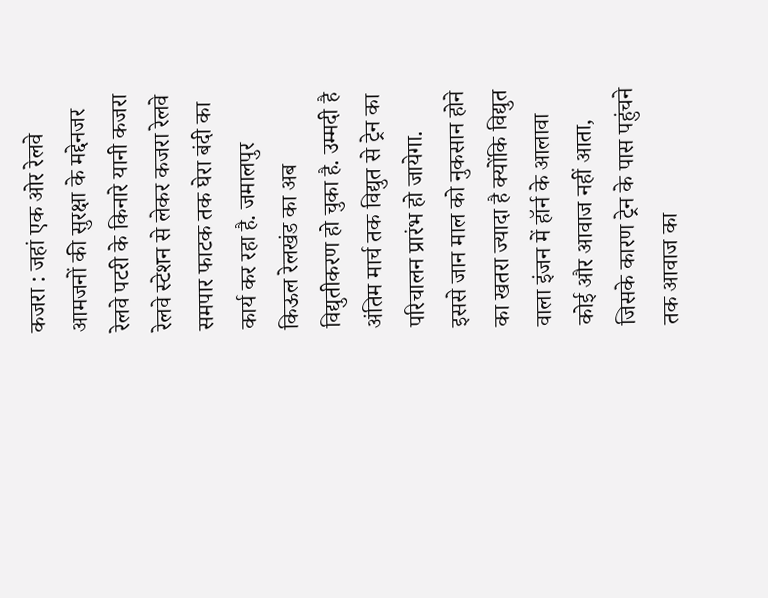कजरा : जहां एक ओर रेलवे आमजनों की सुरक्षा के मद्देनजर रेलवे पटरी के किनारे यानी कजरा रेलवे स्टेशन से लेकर कजरा रेलवे समपार फाटक तक घेरा बंदी का कार्य कर रहा है. जमालपुर किऊल रेलखंड का अब विद्युतीकरण हो चुका है. उम्मदी है अंतिम मार्च तक विद्युत से ट्रेन का परिचालन प्रारंभ हो जायेगा.
इससे जान माल को नुकसान होने का खतरा ज्यादा है क्योंकि विद्युत वाला इंजन में हॉर्न के आलावा कोई और आवाज नहीं आता, जिसके कारण ट्रेन के पास पहुंचने तक आवाज का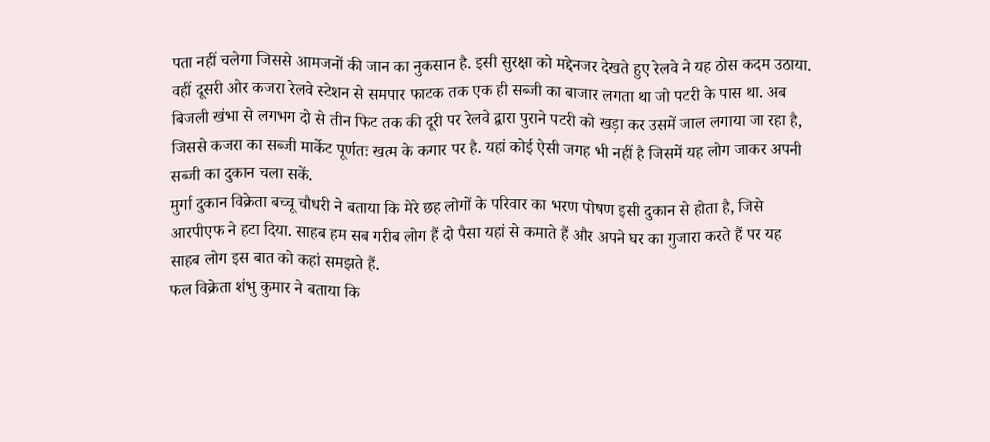पता नहीं चलेगा जिससे आमजनों की जान का नुकसान है. इसी सुरक्षा को मद्देनजर देखते हुए रेलवे ने यह ठोस कदम उठाया.
वहीं दूसरी ओर कजरा रेलवे स्टेशन से समपार फाटक तक एक ही सब्जी का बाजार लगता था जो पटरी के पास था. अब बिजली खंभा से लगभग दो से तीन फिट तक की दूरी पर रेलवे द्वारा पुराने पटरी को खड़ा कर उसमें जाल लगाया जा रहा है, जिससे कजरा का सब्जी मार्केट पूर्णतः खत्म के कगार पर है. यहां कोई ऐसी जगह भी नहीं है जिसमें यह लोग जाकर अपनी सब्जी का दुकान चला सकें.
मुर्गा दुकान विक्रेता बच्चू चौधरी ने बताया कि मेरे छह लोगों के परिवार का भरण पोषण इसी दुकान से होता है, जिसे आरपीएफ ने हटा दिया. साहब हम सब गरीब लोग हैं दो पैसा यहां से कमाते हैं और अपने घर का गुजारा करते हैं पर यह साहब लोग इस बात को कहां समझते हैं.
फल विक्रेता शंभु कुमार ने बताया कि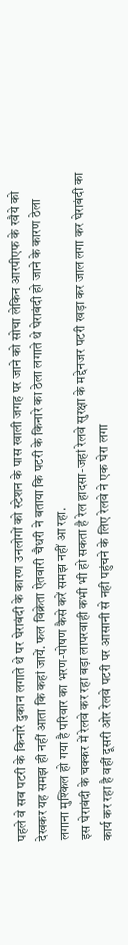पहले वे सब पटरी के किनारे दुकान लगाते थे पर घेराबंदी के कारण उनलोगों को स्टेशन के पास खाली जगह पर जाने को सोचा लेकिन आरपीएफ के रवैये को देखकर यह समझ ही नहीं आता कि कहां जायें. फल विक्रेता ऐतवारी चैधरी ने बताया कि पटरी के किनारे का ठेला लगाते थे घेराबंदी हो जाने के कारण ठेला लगाना मुश्किल हो गया है परिवार का भरण-पोषण कैसे करें समझ नहीं आ रहा.
इस घेराबंदी के चक्कर में रेलवे कर रहा बड़ा लापरवाही कभी भी हो सकता है रेल हादसा-जहां रेलवे सुरक्षा के मद्देनजर पटरी खड़ा कर जाल लगा कर घेराबंदी का कार्य कर रहा है वहीं दूसरी ओर रेलवे पटरी पर आसानी से नही पहुंचने के लिए रेलवे ने एक घेरा लगा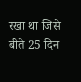रखा था जिसे बीते 25 दिन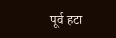पूर्व हटा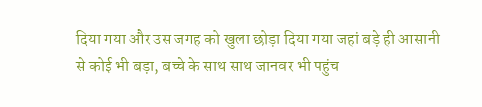दिया गया और उस जगह को खुला छोड़ा दिया गया जहां बड़े ही आसानी से कोई भी बड़ा, बच्चे के साथ साथ जानवर भी पहुंच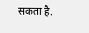सकता है.